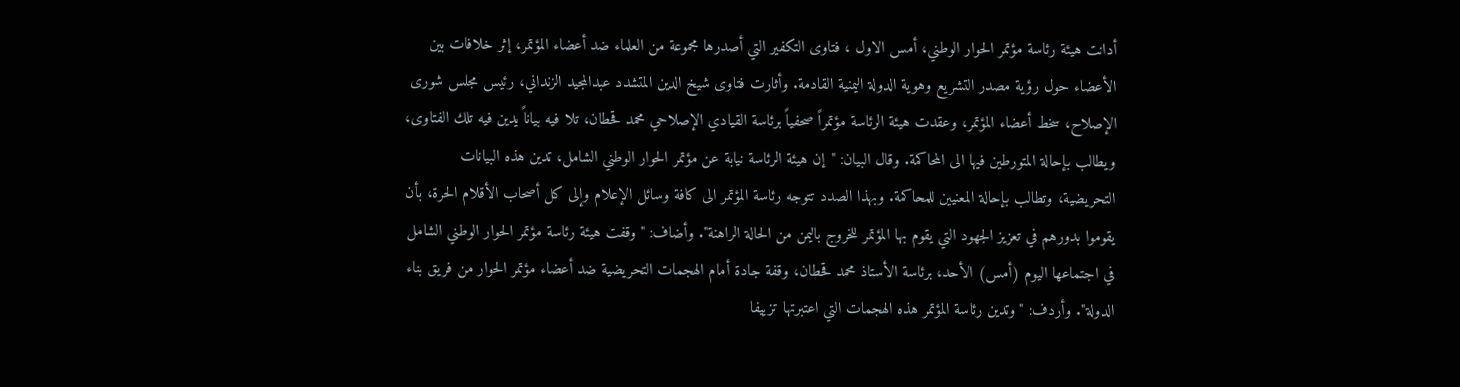أدانت هيئة رئاسة مؤتمر الحوار الوطني، أمس الاول ، فتاوى التكفير التي أصدرها مجموعة من العلماء ضد أعضاء المؤتمر، إثر خلافات بين الأعضاء حول رؤية مصدر التشريع وهوية الدولة اليمنية القادمة. وأثارت فتاوى شيخ الدين المتشدد عبدالمجيد الزنداني، رئيس مجلس شورى الإصلاح، سخط أعضاء المؤتمر، وعقدت هيئة الرئاسة مؤتمراً صحفياً برئاسة القيادي الإصلاحي محمد قحطان، تلا فيه بياناً يدين فيه تلك الفتاوى، ويطالب بإحالة المتورطين فيها الى المحاكمة. وقال البيان: "إن هيئة الرئاسة نيابة عن مؤتمر الحوار الوطني الشامل، تدين هذه البيانات التحريضية، وتطالب بإحالة المعنيين للمحاكمة. وبهذا الصدد تتوجه رئاسة المؤتمر الى كافة وسائل الإعلام وإلى كل أصحاب الأقلام الحرة، بأن يقوموا بدورهم في تعزيز الجهود التي يقوم بها المؤتمر للخروج باليمن من الحالة الراهنة". وأضاف: "وقفت هيئة رئاسة مؤتمر الحوار الوطني الشامل في اجتماعها اليوم (أمس) الأحد، برئاسة الأستاذ محمد قحطان، وقفة جادة أمام الهجمات التحريضية ضد أعضاء مؤتمر الحوار من فريق بناء الدولة". وأردف: "وتدين رئاسة المؤتمر هذه الهجمات التي اعتبرتها تزييفا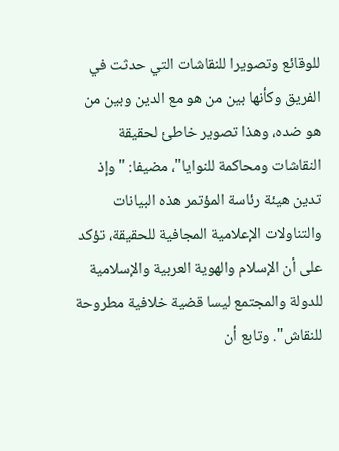للوقائع وتصويرا للنقاشات التي حدثت في الفريق وكأنها بين من هو مع الدين وبين من هو ضده، وهذا تصوير خاطئ لحقيقة النقاشات ومحاكمة للنوايا"، مضيفا: "وإذ تدين هيئة رئاسة المؤتمر هذه البيانات والتناولات الإعلامية المجافية للحقيقة، تؤكد على أن الإسلام والهوية العربية والإسلامية للدولة والمجتمع ليسا قضية خلافية مطروحة للنقاش". وتابع أن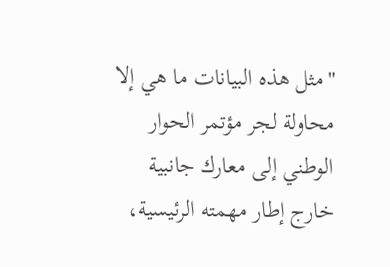"مثل هذه البيانات ما هي إلا محاولة لجر مؤتمر الحوار الوطني إلى معارك جانبية خارج إطار مهمته الرئيسية،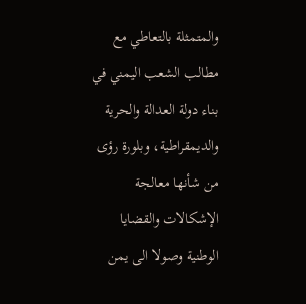والمتمثلة بالتعاطي مع مطالب الشعب اليمني في بناء دولة العدالة والحرية والديمقراطية، وبلورة رؤى من شأنها معالجة الإشكالات والقضايا الوطنية وصولا الى يمن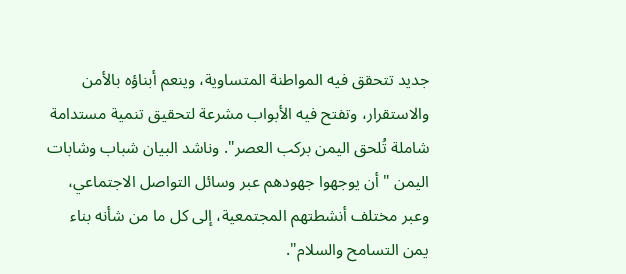جديد تتحقق فيه المواطنة المتساوية، وينعم أبناؤه بالأمن والاستقرار، وتفتح فيه الأبواب مشرعة لتحقيق تنمية مستدامة شاملة تُلحق اليمن بركب العصر". وناشد البيان شباب وشابات اليمن "أن يوجهوا جهودهم عبر وسائل التواصل الاجتماعي، وعبر مختلف أنشطتهم المجتمعية، إلى كل ما من شأنه بناء يمن التسامح والسلام".